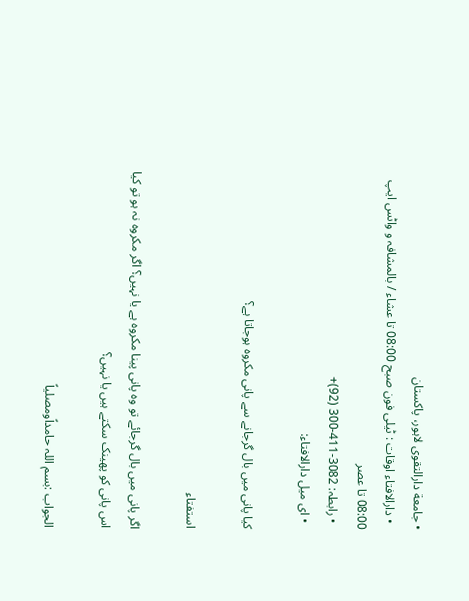• جامعة دارالتقوی لاہور، پاکستان
  • دارالافتاء اوقات : ٹیلی فون صبح 08:00 تا عشاء / بالمشافہ و واٹس ایپ 08:00 تا عصر
  • رابطہ: 3082-411-300 (92)+
  • ای میل دارالافتاء:

کیا پانی میں بال گرجانے سے پانی مکروہ ہوجاتا ہے؟

استفتاء

اگر پانی میں بال گرجائے تو وہ پانی پینا مکروہ ہے یا نہیں؟ اگر مکروہ نہ ہو تو کیا اس پانی کو پھینک سکتے ہیں یا نہیں؟

الجواب :بسم اللہ حامداًومصلیاً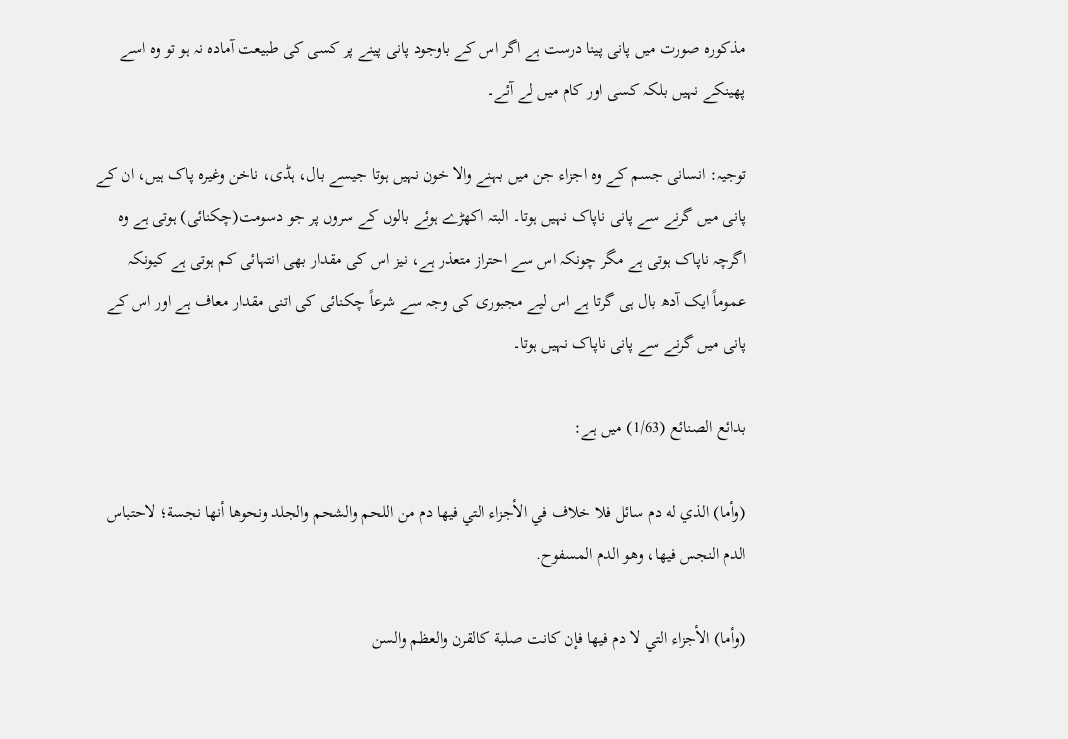مذکورہ صورت میں پانی پینا درست ہے اگر اس کے باوجود پانی پینے پر کسی کی طبیعت آمادہ نہ ہو تو وہ اسے پھینکے نہیں بلکہ کسی اور کام میں لے آئے۔

توجیہ: انسانی جسم کے وہ اجزاء جن میں بہنے والا خون نہیں ہوتا جیسے بال، ہڈی، ناخن وغیرہ پاک ہیں، ان کے پانی میں گرنے سے پانی ناپاک نہیں ہوتا۔ البتہ اکھڑے ہوئے بالوں کے سروں پر جو دسومت(چکنائی) ہوتی ہے وہ اگرچہ ناپاک ہوتی ہے مگر چونکہ اس سے احتراز متعذر ہے، نیز اس کی مقدار بھی انتہائی کم ہوتی ہے کیونکہ عموماً ایک آدھ بال ہی گرتا ہے اس لیے مجبوری کی وجہ سے شرعاً چکنائی کی اتنی مقدار معاف ہے اور اس کے پانی میں گرنے سے پانی ناپاک نہیں ہوتا۔

بدائع الصنائع (1/63) میں ہے:

(وأما) الذي ‌له ‌دم سائل فلا خلاف في الأجزاء التي فيها دم من اللحم والشحم والجلد ونحوها أنها نجسة؛ لاحتباس الدم النجس فيها، وهو الدم المسفوح.

(وأما) الأجزاء التي لا دم فيها فإن كانت صلبة كالقرن والعظم والسن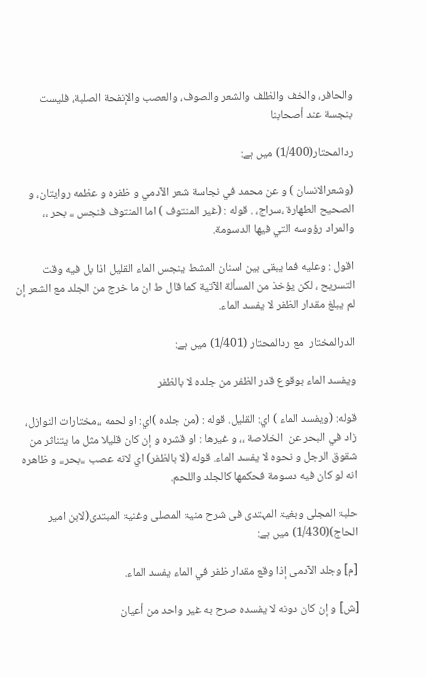والحافر، والخف والظلف والشعر والصوف، والعصب والإنفحة الصلبة، فليست بنجسة عند أصحابنا

ردالمحتار(1/400) میں ہے:

(وشعرالانسان ) و عن محمد في نجاسة شعر الآدمي و ظفره و عظمه روايتان، و الصحيح الطهارة ،سراج، . قوله : (غير المنتوف ) اما المنتوف فنجس ،، بحر ،، والمراد رؤوسه التي فيها الدسومة.

اقول : وعليه فما يبقى بين اسنان المشط ينجس الماء القليل اذا بل فيه وقت التسريح ، لكن يؤخذ من المسألة الآتية كما قال ط ان ما خرج من الجلد مع الشعر إن لم يبلغ مقدار الظفر لا يفسد الماء.

الدرالمختار  مع ردالمحتار (1/401) میں ہے:

ويفسد الماء بوقوع قدر الظفر من جلده لا بالظفر

قوله: (ويفسد الماء ) اي: القليل. قوله : (من جلده )اي: او لحمه ،،مختارات النوازل، زاد في البحر عن  الخلاصة ،، و غيرها : او قشره و إن كان قليلا مثل ما يتناثر من شقوق الرجل و نحوه لا يفسد الماء. قوله (لا بالظفر) اي لانه عصب ،،بحر،، و ظاهره انه لو كان فيه دسومة فحكمها كالجلد واللحم.

حلبۃ المجلی وبغیۃ المہتدی فی شرح منیۃ المصلی وغنیۃ المبتدی(لابن امیر الحاج)(1/430) میں ہے:

[م] وجلد الآدمى إذا وقع مقدار ظفر في الماء يفسد الماء.

[ش] و إن كان دونه لا يفسده صرح به غير واحد من أعيان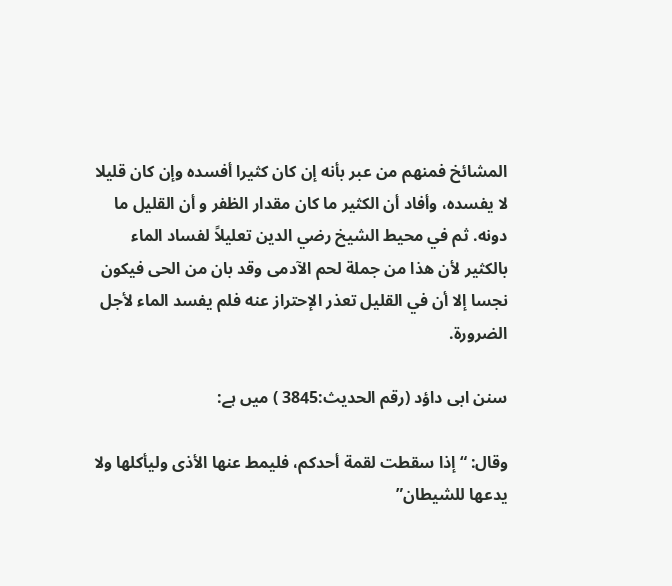المشائخ فمنهم من عبر بأنه إن كان كثيرا أفسده وإن كان قليلا لا يفسده، وأفاد أن الكثير ما كان مقدار الظفر و أن القليل ما دونه. ثم في محيط الشيخ رضي الدين تعليلاً لفساد الماء بالكثير لأن هذا من جملة لحم الآدمى وقد بان من الحى فيكون نجسا إلا أن في القليل تعذر الإحتراز عنه فلم يفسد الماء لأجل الضرورة.

سنن ابی داؤد (رقم الحدیث:3845 ) میں ہے:

وقال: “إذا ‌سقطت ‌لقمة أحدكم، فليمط عنها الأذى وليأكلها ولا يدعها للشيطان”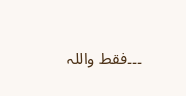۔۔۔فقط واللہ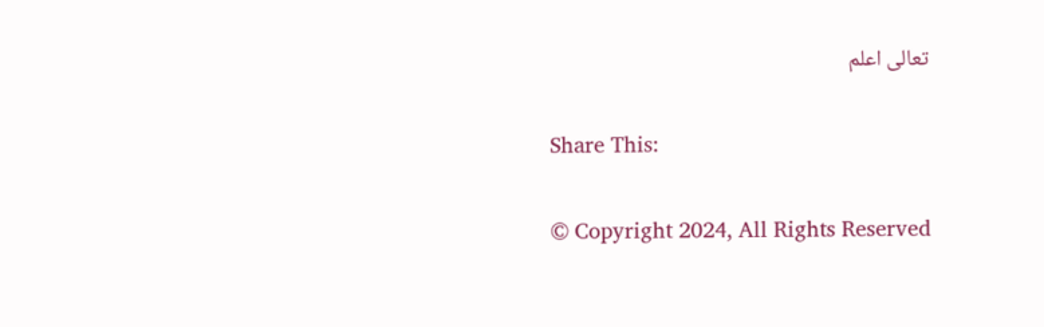تعالی اعلم

Share This:

© Copyright 2024, All Rights Reserved